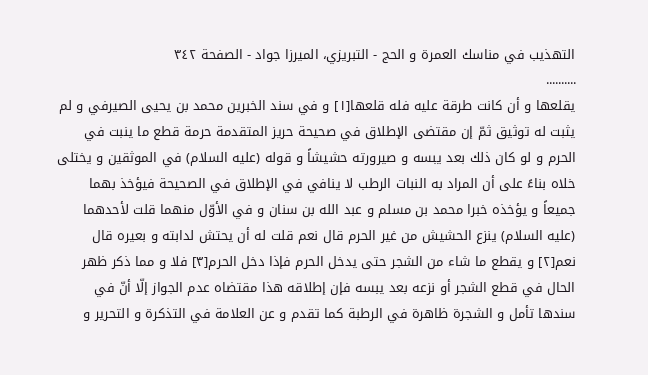التهذيب في مناسك العمرة و الحج - التبريزي، الميرزا جواد - الصفحة ٣٤٢
..........
يقلعها و أن كانت طرقة عليه فله قلعها[١] و في سند الخبرين محمد بن يحيى الصيرفي و لم يثبت له توثيق ثمّ إن مقتضى الإطلاق في صحيحة حريز المتقدمة حرمة قطع ما ينبت في الحرم و لو كان ذلك بعد يبسه و صيرورته حشيشاً و قوله (عليه السلام) في الموثقين و يختلى خلاه بناءً على أن المراد به النبات الرطب لا ينافي في الإطلاق في الصحيحة فيؤخذ بهما جميعاً و يؤخذه خبرا محمد بن مسلم و عبد الله بن سنان و في الأوّل منهما قلت لأحدهما (عليه السلام) ينزع الحشيش من غير الحرم قال نعم قلت له أن يحتش لدابته و بعيره قال نعم[٢] و يقطع ما شاء من الشجر حتى يدخل الحرم فإذا دخل الحرم[٣] فلا و مما ذكر ظهر الحال في قطع الشجر أو نزعه بعد يبسه فإن إطلاقه هذا مقتضاه عدم الجواز إلّا أنّ في سندها تأمل و الشجرة ظاهرة في الرطبة كما تقدم و عن العلامة في التذكرة و التحرير و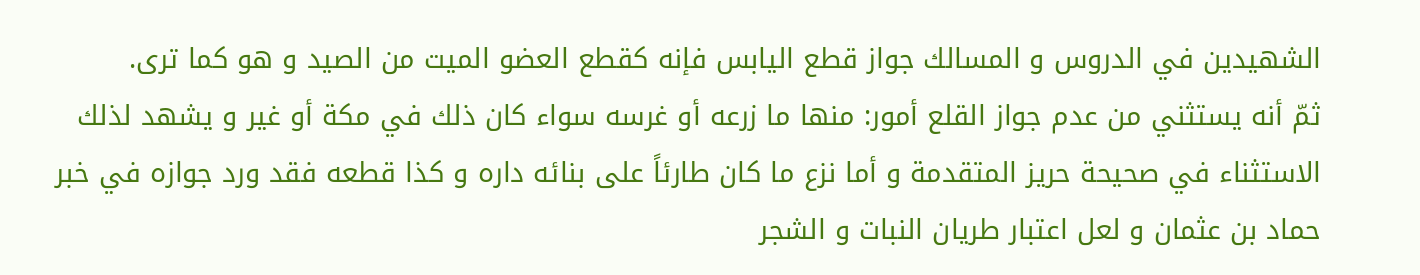الشهيدين في الدروس و المسالك جواز قطع اليابس فإنه كقطع العضو الميت من الصيد و هو كما ترى.
ثمّ أنه يستثني من عدم جواز القلع أمور: منها ما زرعه أو غرسه سواء كان ذلك في مكة أو غير و يشهد لذلك الاستثناء في صحيحة حريز المتقدمة و أما نزع ما كان طارئاً على بنائه داره و كذا قطعه فقد ورد جوازه في خبر حماد بن عثمان و لعل اعتبار طريان النبات و الشجر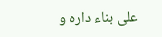على بناء داره و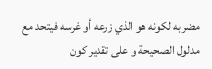مضربه لكونه هو الذي زرعه أو غرسه فيتحد مع مدلول الصحيحة و على تقدير كون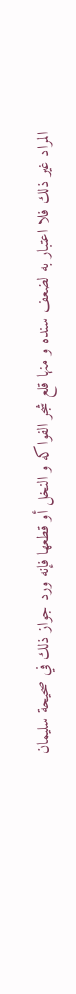المراد غير ذلك فلا اعتبار به لضعف سنده و منها قلع شجر الفواكه و النخل أو قطعها فإنه ورد جواز ذلك في صحيحة سليمان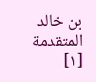بن خالد المتقدمة
[١]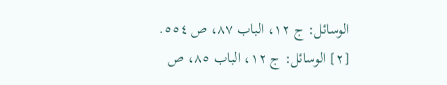الوسائل: ج ١٢، الباب ٨٧، ص ٥٥٤.
[٢] الوسائل: ج ١٢، الباب ٨٥، ص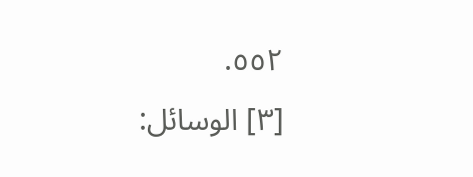٥٥٢.
[٣] الوسائل: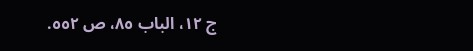ج ١٢، الباب ٨٥، ص ٥٥٢.